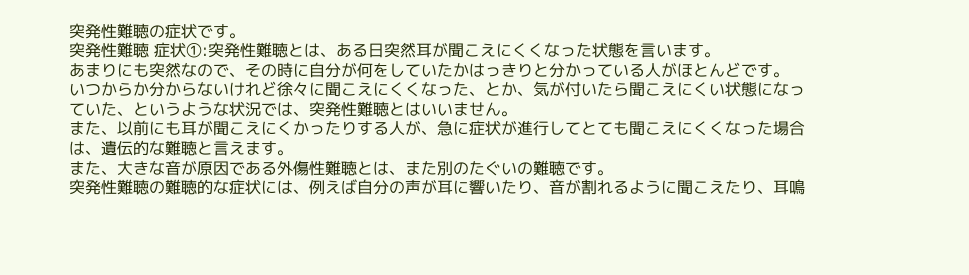突発性難聴の症状です。
突発性難聴 症状①:突発性難聴とは、ある日突然耳が聞こえにくくなった状態を言います。
あまりにも突然なので、その時に自分が何をしていたかはっきりと分かっている人がほとんどです。
いつからか分からないけれど徐々に聞こえにくくなった、とか、気が付いたら聞こえにくい状態になっていた、というような状況では、突発性難聴とはいいません。
また、以前にも耳が聞こえにくかったりする人が、急に症状が進行してとても聞こえにくくなった場合は、遺伝的な難聴と言えます。
また、大きな音が原因である外傷性難聴とは、また別のたぐいの難聴です。
突発性難聴の難聴的な症状には、例えば自分の声が耳に響いたり、音が割れるように聞こえたり、耳鳴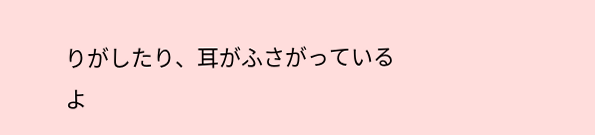りがしたり、耳がふさがっているよ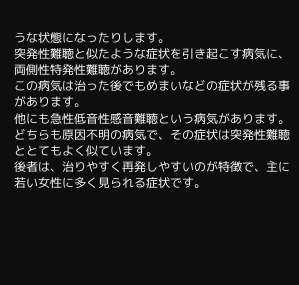うな状態になったりします。
突発性難聴と似たような症状を引き起こす病気に、両側性特発性難聴があります。
この病気は治った後でもめまいなどの症状が残る事があります。
他にも急性低音性感音難聴という病気があります。
どちらも原因不明の病気で、その症状は突発性難聴ととてもよく似ています。
後者は、治りやすく再発しやすいのが特徴で、主に若い女性に多く見られる症状です。